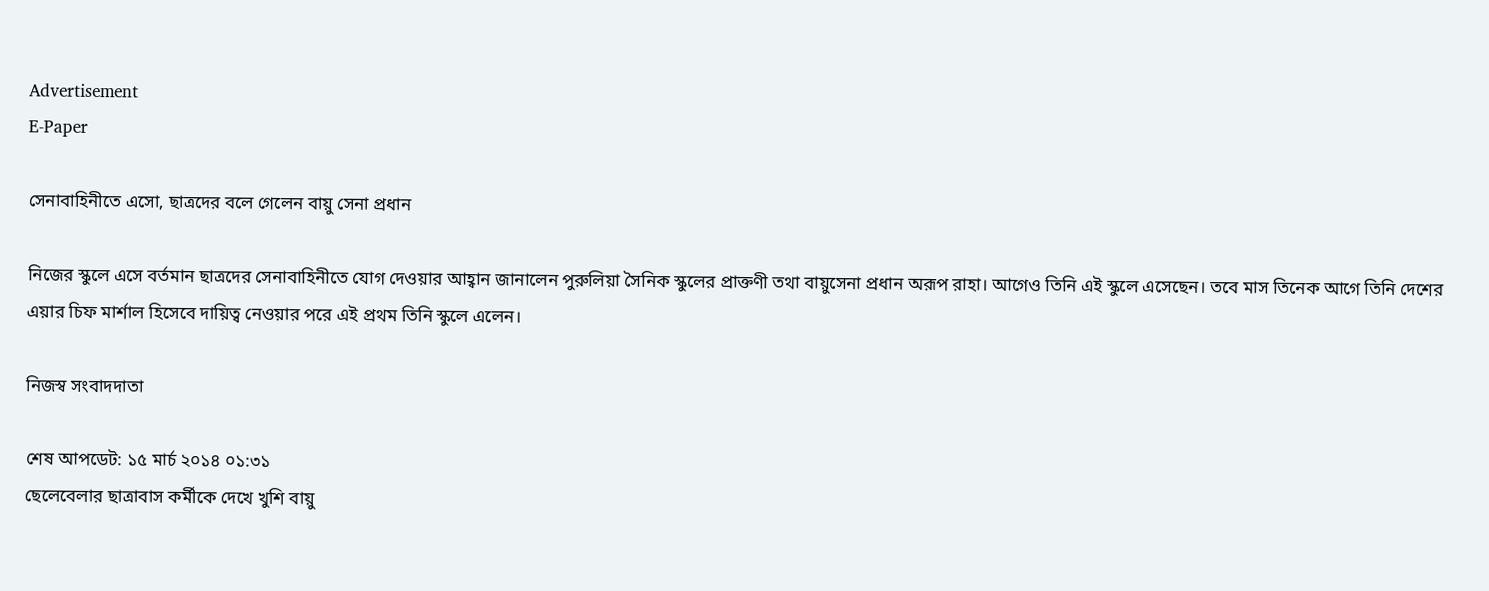Advertisement
E-Paper

সেনাবাহিনীতে এসো, ছাত্রদের বলে গেলেন বায়ু সেনা প্রধান

নিজের স্কুলে এসে বর্তমান ছাত্রদের সেনাবাহিনীতে যোগ দেওয়ার আহ্বান জানালেন পুরুলিয়া সৈনিক স্কুলের প্রাক্তণী তথা বায়ুসেনা প্রধান অরূপ রাহা। আগেও তিনি এই স্কুলে এসেছেন। তবে মাস তিনেক আগে তিনি দেশের এয়ার চিফ মার্শাল হিসেবে দায়িত্ব নেওয়ার পরে এই প্রথম তিনি স্কুলে এলেন।

নিজস্ব সংবাদদাতা

শেষ আপডেট: ১৫ মার্চ ২০১৪ ০১:৩১
ছেলেবেলার ছাত্রাবাস কর্মীকে দেখে খুশি বায়ু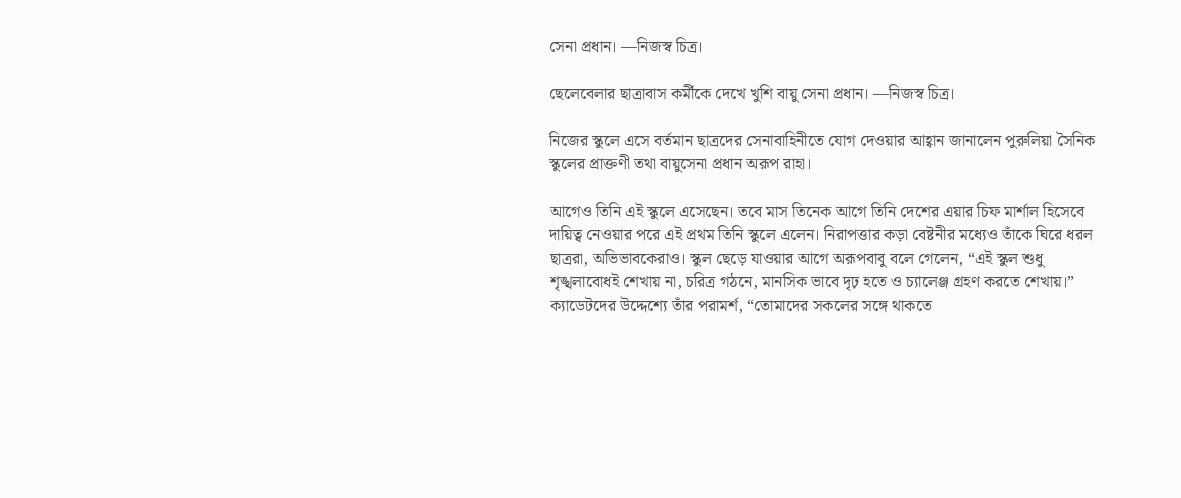সেনা প্রধান। —নিজস্ব চিত্র।

ছেলেবেলার ছাত্রাবাস কর্মীকে দেখে খুশি বায়ু সেনা প্রধান। —নিজস্ব চিত্র।

নিজের স্কুলে এসে বর্তমান ছাত্রদের সেনাবাহিনীতে যোগ দেওয়ার আহ্বান জানালেন পুরুলিয়া সৈনিক স্কুলের প্রাক্তণী তথা বায়ুসেনা প্রধান অরূপ রাহা।

আগেও তিনি এই স্কুলে এসেছেন। তবে মাস তিনেক আগে তিনি দেশের এয়ার চিফ মার্শাল হিসেবে দায়িত্ব নেওয়ার পরে এই প্রথম তিনি স্কুলে এলেন। নিরাপত্তার কড়া বেষ্টনীর মধ্যেও তাঁকে ঘিরে ধরল ছাত্ররা, অভিভাবকেরাও। স্কুল ছেড়ে যাওয়ার আগে অরূপবাবু বলে গেলেন, “এই স্কুল শুধু শৃঙ্খলাবোধই শেখায় না, চরিত্র গঠনে, মানসিক ভাবে দৃঢ় হতে ও চ্যালেঞ্জ গ্রহণ করতে শেখায়।” ক্যাডেটদের উদ্দেশ্যে তাঁর পরামর্শ, “তোমাদের সকলের সঙ্গে থাকতে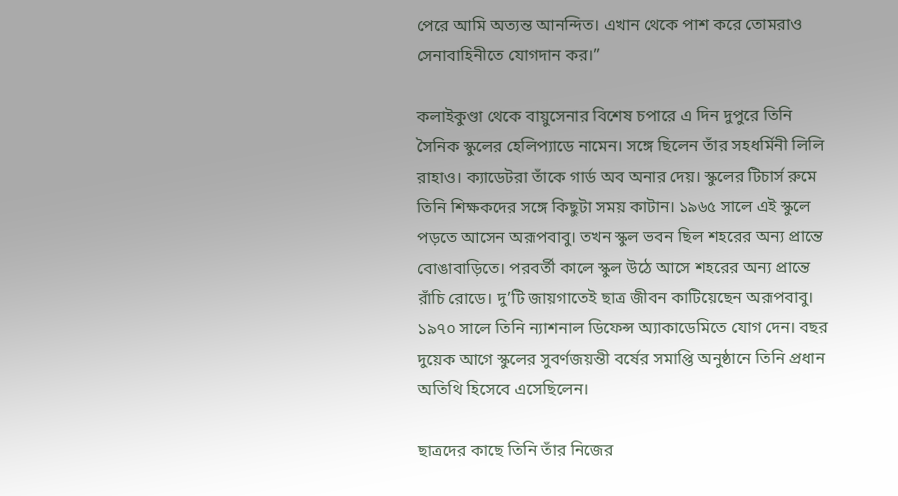পেরে আমি অত্যন্ত আনন্দিত। এখান থেকে পাশ করে তোমরাও সেনাবাহিনীতে যোগদান কর।”

কলাইকুণ্ডা থেকে বায়ুসেনার বিশেষ চপারে এ দিন দুপুরে তিনি সৈনিক স্কুলের হেলিপ্যাডে নামেন। সঙ্গে ছিলেন তাঁর সহধর্মিনী লিলি রাহাও। ক্যাডেটরা তাঁকে গার্ড অব অনার দেয়। স্কুলের টিচার্স রুমে তিনি শিক্ষকদের সঙ্গে কিছুটা সময় কাটান। ১৯৬৫ সালে এই স্কুলে পড়তে আসেন অরূপবাবু। তখন স্কুল ভবন ছিল শহরের অন্য প্রান্তে বোঙাবাড়িতে। পরবর্তী কালে স্কুল উঠে আসে শহরের অন্য প্রান্তে রাঁচি রোডে। দু’টি জায়গাতেই ছাত্র জীবন কাটিয়েছেন অরূপবাবু। ১৯৭০ সালে তিনি ন্যাশনাল ডিফেন্স অ্যাকাডেমিতে যোগ দেন। বছর দুয়েক আগে স্কুলের সুবর্ণজয়ন্তী বর্ষের সমাপ্তি অনুষ্ঠানে তিনি প্রধান অতিথি হিসেবে এসেছিলেন।

ছাত্রদের কাছে তিনি তাঁর নিজের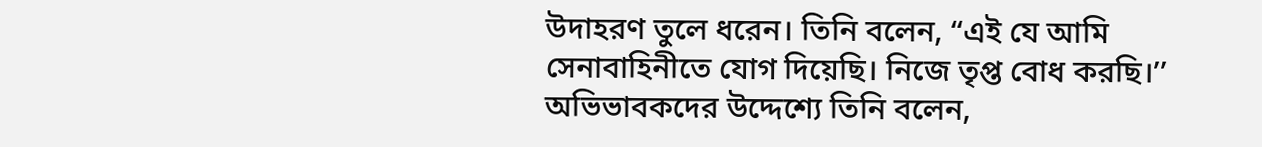উদাহরণ তুলে ধরেন। তিনি বলেন, “এই যে আমি সেনাবাহিনীতে যোগ দিয়েছি। নিজে তৃপ্ত বোধ করছি।’’ অভিভাবকদের উদ্দেশ্যে তিনি বলেন,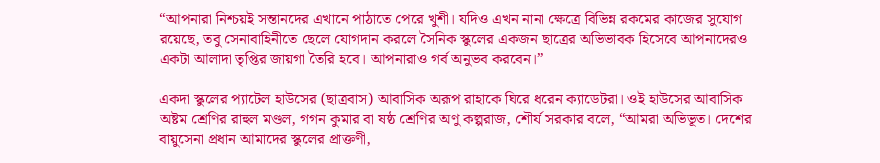“আপনারা নিশ্চয়ই সন্তানদের এখানে পাঠাতে পেরে খুশী। যদিও এখন নানা ক্ষেত্রে বিভিন্ন রকমের কাজের সুযোগ রয়েছে, তবু সেনাবাহিনীতে ছেলে যোগদান করলে সৈনিক স্কুলের একজন ছাত্রের অভিভাবক হিসেবে আপনাদেরও একটা আলাদা তৃপ্তির জায়গা তৈরি হবে। আপনারাও গর্ব অনুভব করবেন।”

একদা স্কুলের প্যাটেল হাউসের (ছাত্রবাস) আবাসিক অরূপ রাহাকে ঘিরে ধরেন ক্যাডেটরা। ওই হাউসের আবাসিক অষ্টম শ্রেণির রাহুল মণ্ডল, গগন কুমার বা ষষ্ঠ শ্রেণির অণু কল্পরাজ, শৌর্য সরকার বলে, “আমরা অভিভূত। দেশের বায়ুসেনা প্রধান আমাদের স্কুলের প্রাক্তণী,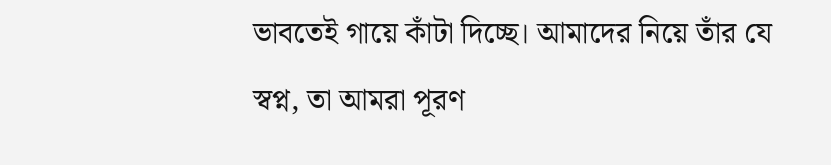ভাবতেই গায়ে কাঁটা দিচ্ছে। আমাদের নিয়ে তাঁর যে স্বপ্ন, তা আমরা পূরণ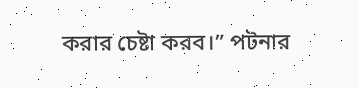করার চেষ্টা করব।” পটনার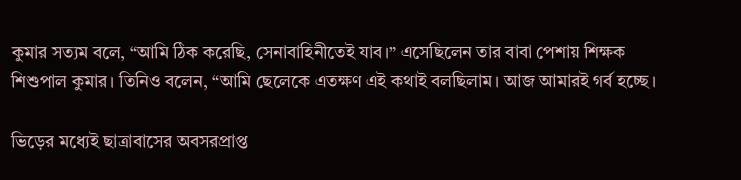কুমার সত্যম বলে, “আমি ঠিক করেছি, সেনাবাহিনীতেই যাব।” এসেছিলেন তার বাবা পেশায় শিক্ষক শিশুপাল কুমার। তিনিও বলেন, “আমি ছেলেকে এতক্ষণ এই কথাই বলছিলাম। আজ আমারই গর্ব হচ্ছে।

ভিড়ের মধ্যেই ছাত্রাবাসের অবসরপ্রাপ্ত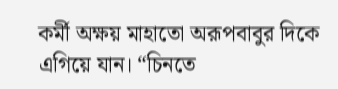কর্মী অক্ষয় মাহাতো অরূপবাবুর দিকে এগিয়ে যান। “চিনতে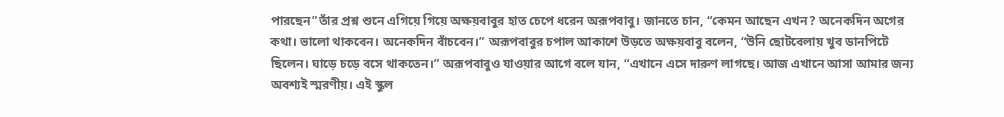পারছেন”তাঁর প্রশ্ন শুনে এগিয়ে গিয়ে অক্ষয়বাবুর হাত চেপে ধরেন অরূপবাবু। জানতে চান, “কেমন আছেন এখন? অনেকদিন অগের কথা। ভালো থাকবেন। অনেকদিন বাঁচবেন।” অরূপবাবুর চপাল আকাশে উড়তে অক্ষয়বাবু বলেন, “উনি ছোটবেলায় খুব ডানপিটে ছিলেন। ঘাড়ে চড়ে বসে থাকতেন।” অরূপবাবুও যাওয়ার আগে বলে যান, “এখানে এসে দারুণ লাগছে। আজ এখানে আসা আমার জন্য অবশ্যই স্মরণীয়। এই স্কুল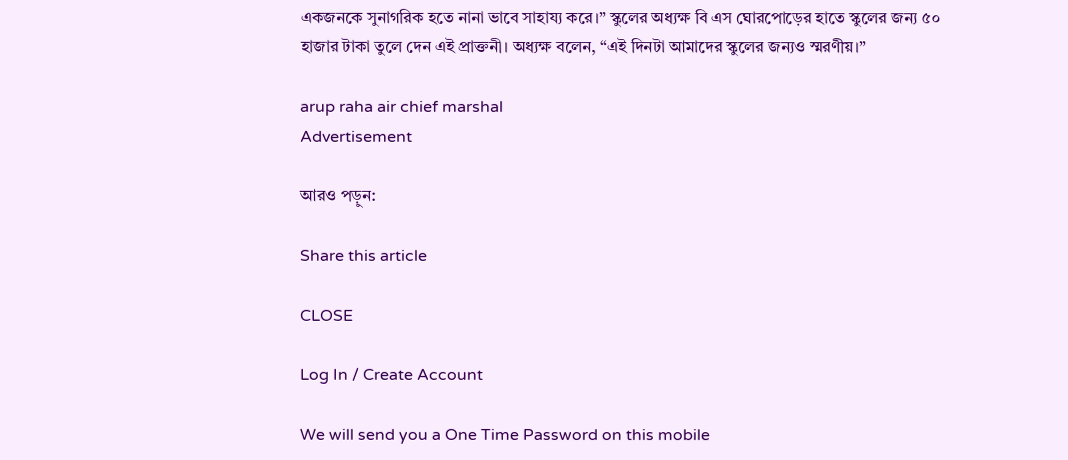একজনকে সুনাগরিক হতে নানা ভাবে সাহায্য করে।” স্কুলের অধ্যক্ষ বি এস ঘোরপোড়ের হাতে স্কুলের জন্য ৫০ হাজার টাকা তুলে দেন এই প্রাক্তনী। অধ্যক্ষ বলেন, “এই দিনটা আমাদের স্কুলের জন্যও স্মরণীয়।”

arup raha air chief marshal
Advertisement

আরও পড়ুন:

Share this article

CLOSE

Log In / Create Account

We will send you a One Time Password on this mobile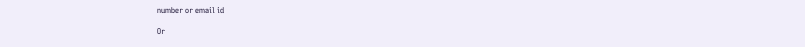number or email id

Or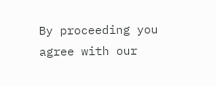By proceeding you agree with our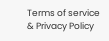Terms of service & Privacy Policy